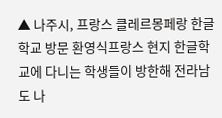▲ 나주시, 프랑스 클레르몽페랑 한글학교 방문 환영식프랑스 현지 한글학교에 다니는 학생들이 방한해 전라남도 나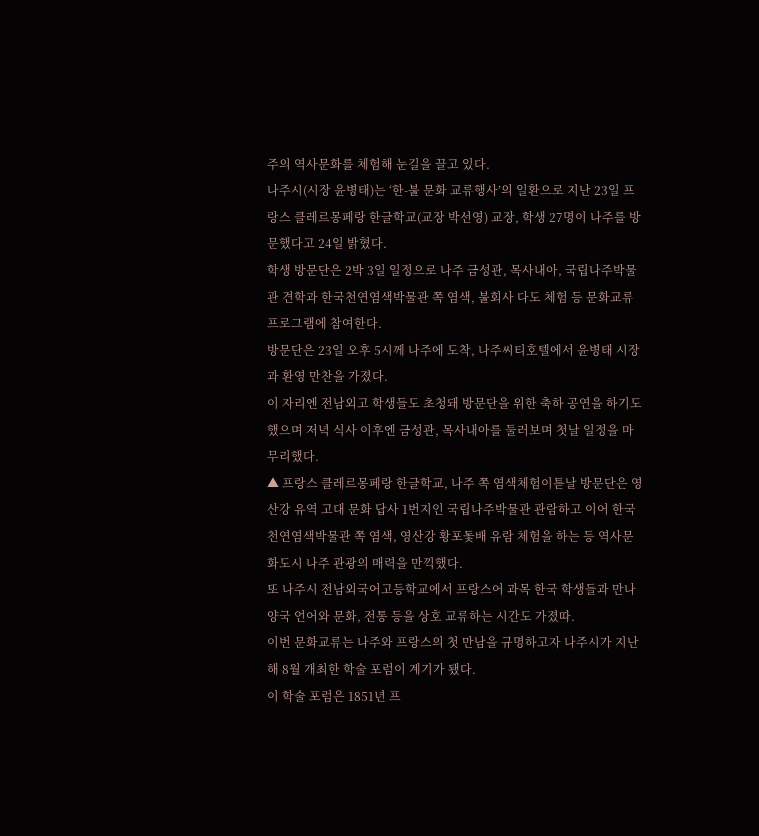주의 역사문화를 체험해 눈길을 끌고 있다.
나주시(시장 윤병태)는 ‘한-불 문화 교류행사’의 일환으로 지난 23일 프랑스 클레르몽페랑 한글학교(교장 박선영) 교장, 학생 27명이 나주를 방문했다고 24일 밝혔다.
학생 방문단은 2박 3일 일정으로 나주 금성관, 목사내아, 국립나주박물관 견학과 한국천연염색박물관 쪽 염색, 불회사 다도 체험 등 문화교류 프로그램에 참여한다.
방문단은 23일 오후 5시께 나주에 도착, 나주씨티호텔에서 윤병태 시장과 환영 만찬을 가졌다.
이 자리엔 전남외고 학생들도 초청돼 방문단을 위한 축하 공연을 하기도 했으며 저녁 식사 이후엔 금성관, 목사내아를 둘러보며 첫날 일정을 마무리했다.
▲ 프랑스 클레르몽페랑 한글학교, 나주 쪽 염색체험이튿날 방문단은 영산강 유역 고대 문화 답사 1번지인 국립나주박물관 관람하고 이어 한국천연염색박물관 쪽 염색, 영산강 황포돛배 유람 체험을 하는 등 역사문화도시 나주 관광의 매력을 만끽했다.
또 나주시 전남외국어고등학교에서 프랑스어 과목 한국 학생들과 만나 양국 언어와 문화, 전통 등을 상호 교류하는 시간도 가졌따.
이번 문화교류는 나주와 프랑스의 첫 만남을 규명하고자 나주시가 지난해 8월 개최한 학술 포럼이 계기가 됐다.
이 학술 포럼은 1851년 프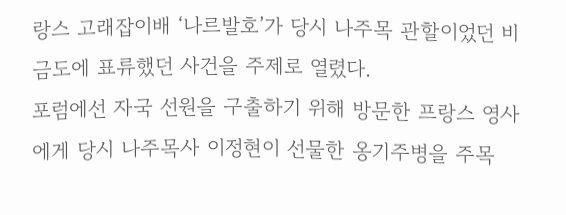랑스 고래잡이배 ‘나르발호’가 당시 나주목 관할이었던 비금도에 표류했던 사건을 주제로 열렸다.
포럼에선 자국 선원을 구출하기 위해 방문한 프랑스 영사에게 당시 나주목사 이정현이 선물한 옹기주병을 주목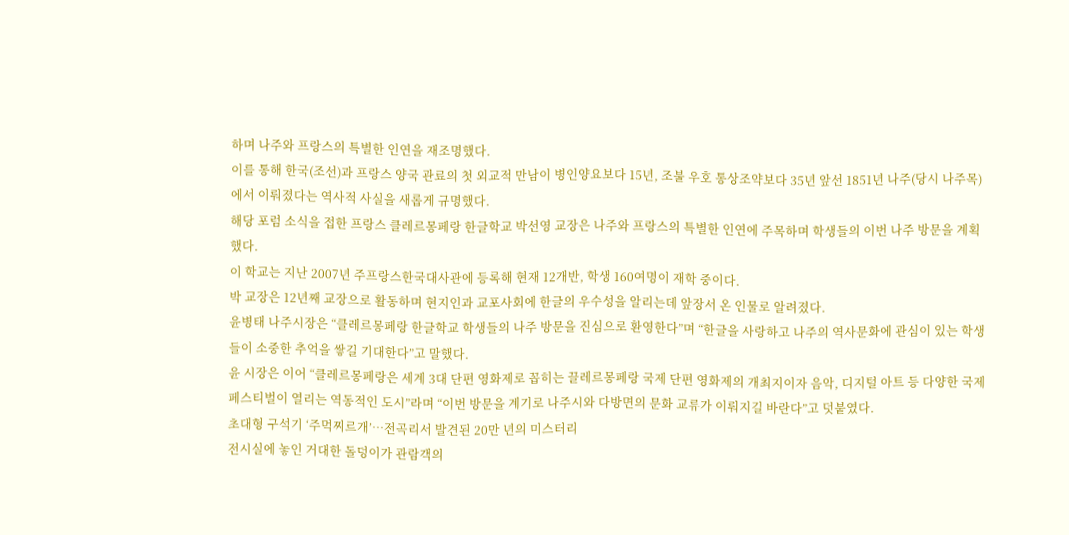하며 나주와 프랑스의 특별한 인연을 재조명했다.
이를 통해 한국(조선)과 프랑스 양국 관료의 첫 외교적 만남이 병인양요보다 15년, 조불 우호 통상조약보다 35년 앞선 1851년 나주(당시 나주목)에서 이뤄졌다는 역사적 사실을 새롭게 규명했다.
해당 포럼 소식을 접한 프랑스 클레르몽페랑 한글학교 박선영 교장은 나주와 프랑스의 특별한 인연에 주목하며 학생들의 이번 나주 방문을 계획했다.
이 학교는 지난 2007년 주프랑스한국대사관에 등록해 현재 12개반, 학생 160여명이 재학 중이다.
박 교장은 12년째 교장으로 활동하며 현지인과 교포사회에 한글의 우수성을 알리는데 앞장서 온 인물로 알려졌다.
윤병태 나주시장은 “클레르몽페랑 한글학교 학생들의 나주 방문을 진심으로 환영한다”며 “한글을 사랑하고 나주의 역사문화에 관심이 있는 학생들이 소중한 추억을 쌓길 기대한다”고 말했다.
윤 시장은 이어 “클레르몽페랑은 세계 3대 단편 영화제로 꼽히는 끌레르몽페랑 국제 단편 영화제의 개최지이자 음악, 디지털 아트 등 다양한 국제페스티벌이 열리는 역동적인 도시”라며 “이번 방문을 계기로 나주시와 다방면의 문화 교류가 이뤄지길 바란다”고 덧붙였다.
초대형 구석기 ‘주먹찌르개’…전곡리서 발견된 20만 년의 미스터리
전시실에 놓인 거대한 돌덩이가 관람객의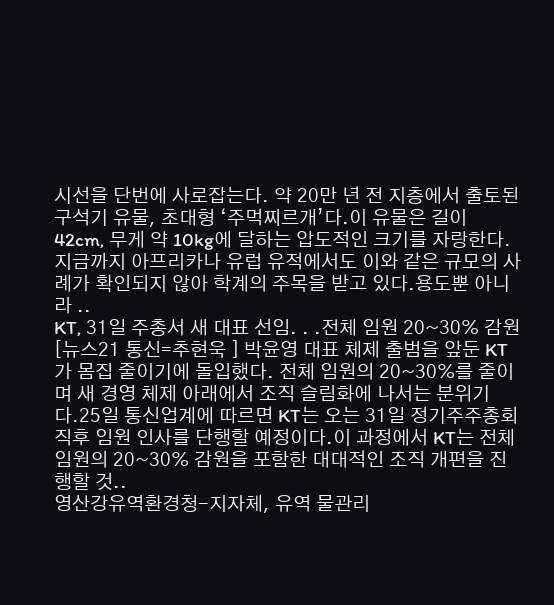시선을 단번에 사로잡는다. 약 20만 년 전 지층에서 출토된 구석기 유물, 초대형 ‘주먹찌르개’다.이 유물은 길이 42cm, 무게 약 10kg에 달하는 압도적인 크기를 자랑한다. 지금까지 아프리카나 유럽 유적에서도 이와 같은 규모의 사례가 확인되지 않아 학계의 주목을 받고 있다.용도뿐 아니라 ..
KT, 31일 주총서 새 대표 선임. . .전체 임원 20~30% 감원
[뉴스21 통신=추현욱 ] 박윤영 대표 체제 출범을 앞둔 KT가 몸집 줄이기에 돌입했다. 전체 임원의 20~30%를 줄이며 새 경영 체제 아래에서 조직 슬림화에 나서는 분위기다.25일 통신업계에 따르면 KT는 오는 31일 정기주주총회 직후 임원 인사를 단행할 예정이다.이 과정에서 KT는 전체 임원의 20~30% 감원을 포함한 대대적인 조직 개편을 진행할 것..
영산강유역환경청-지자체, 유역 물관리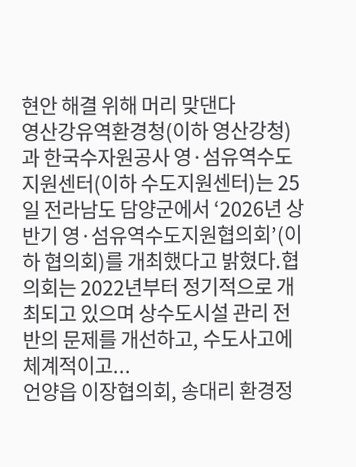현안 해결 위해 머리 맞댄다
영산강유역환경청(이하 영산강청)과 한국수자원공사 영·섬유역수도지원센터(이하 수도지원센터)는 25일 전라남도 담양군에서 ‘2026년 상반기 영·섬유역수도지원협의회’(이하 협의회)를 개최했다고 밝혔다.협의회는 2022년부터 정기적으로 개최되고 있으며 상수도시설 관리 전반의 문제를 개선하고, 수도사고에 체계적이고...
언양읍 이장협의회, 송대리 환경정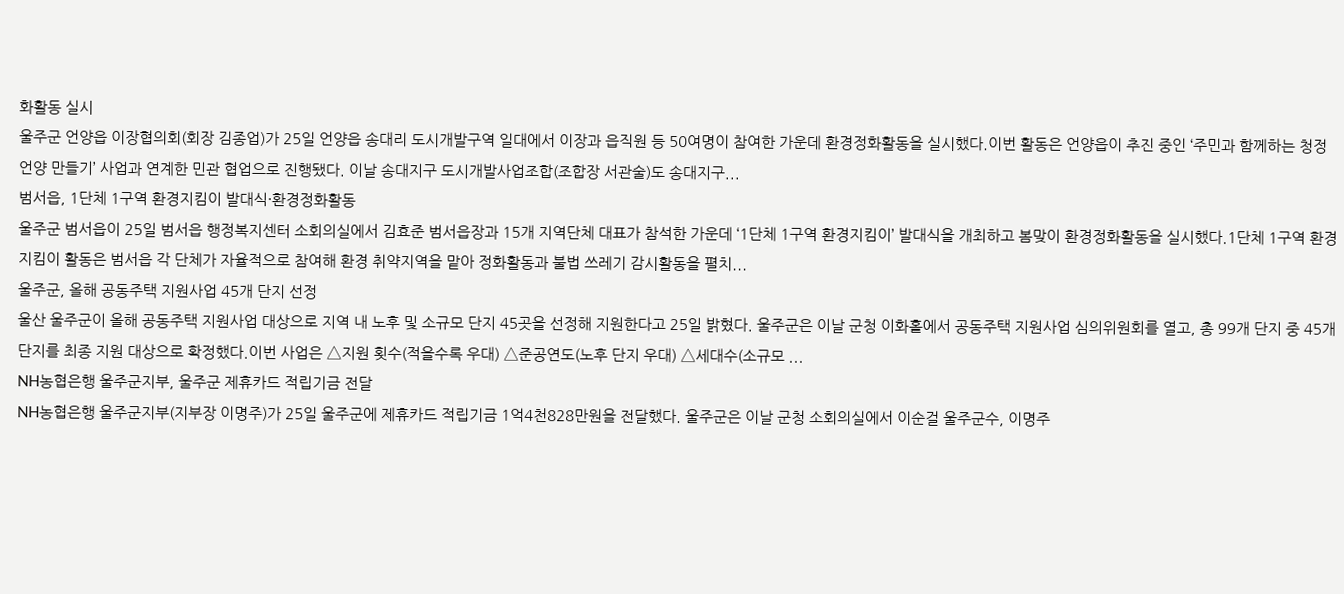화활동 실시
울주군 언양읍 이장협의회(회장 김종업)가 25일 언양읍 송대리 도시개발구역 일대에서 이장과 읍직원 등 50여명이 참여한 가운데 환경정화활동을 실시했다.이번 활동은 언양읍이 추진 중인 ‘주민과 함께하는 청정 언양 만들기’ 사업과 연계한 민관 협업으로 진행됐다. 이날 송대지구 도시개발사업조합(조합장 서관술)도 송대지구...
범서읍, 1단체 1구역 환경지킴이 발대식·환경정화활동
울주군 범서읍이 25일 범서읍 행정복지센터 소회의실에서 김효준 범서읍장과 15개 지역단체 대표가 참석한 가운데 ‘1단체 1구역 환경지킴이’ 발대식을 개최하고 봄맞이 환경정화활동을 실시했다.1단체 1구역 환경지킴이 활동은 범서읍 각 단체가 자율적으로 참여해 환경 취약지역을 맡아 정화활동과 불법 쓰레기 감시활동을 펼치...
울주군, 올해 공동주택 지원사업 45개 단지 선정
울산 울주군이 올해 공동주택 지원사업 대상으로 지역 내 노후 및 소규모 단지 45곳을 선정해 지원한다고 25일 밝혔다. 울주군은 이날 군청 이화홀에서 공동주택 지원사업 심의위원회를 열고, 총 99개 단지 중 45개 단지를 최종 지원 대상으로 확정했다.이번 사업은 △지원 횟수(적을수록 우대) △준공연도(노후 단지 우대) △세대수(소규모 ...
NH농협은행 울주군지부, 울주군 제휴카드 적립기금 전달
NH농협은행 울주군지부(지부장 이명주)가 25일 울주군에 제휴카드 적립기금 1억4천828만원을 전달했다. 울주군은 이날 군청 소회의실에서 이순걸 울주군수, 이명주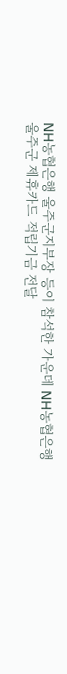NH농협은행 울주군지부장 등이 참석한 가운데 NH농협은행 울주군 제휴카드 적립기금 전달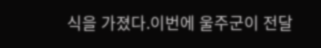식을 가졌다.이번에 울주군이 전달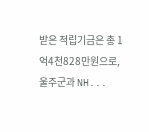받은 적립기금은 총 1억4천828만원으로, 울주군과 NH...